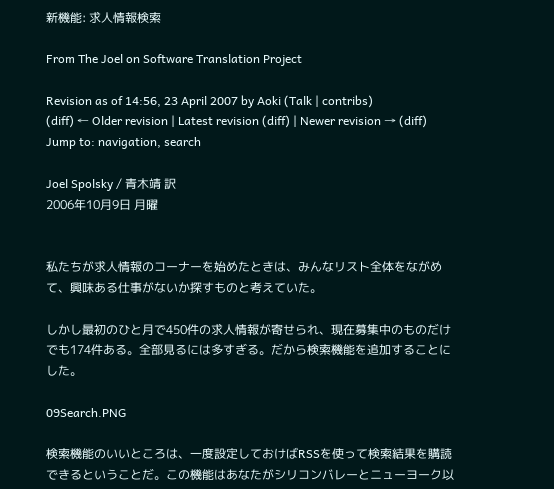新機能: 求人情報検索

From The Joel on Software Translation Project

Revision as of 14:56, 23 April 2007 by Aoki (Talk | contribs)
(diff) ← Older revision | Latest revision (diff) | Newer revision → (diff)
Jump to: navigation, search

Joel Spolsky / 青木靖 訳
2006年10月9日 月曜


私たちが求人情報のコーナーを始めたときは、みんなリスト全体をながめて、興味ある仕事がないか探すものと考えていた。

しかし最初のひと月で450件の求人情報が寄せられ、現在募集中のものだけでも174件ある。全部見るには多すぎる。だから検索機能を追加することにした。

09Search.PNG

検索機能のいいところは、一度設定しておけばRSSを使って検索結果を購読できるということだ。この機能はあなたがシリコンバレーとニューヨーク以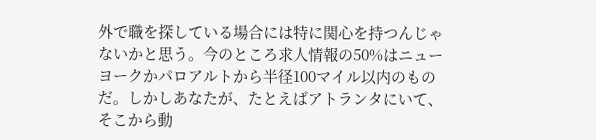外で職を探している場合には特に関心を持つんじゃないかと思う。今のところ求人情報の50%はニューヨークかパロアルトから半径100マイル以内のものだ。しかしあなたが、たとえばアトランタにいて、そこから動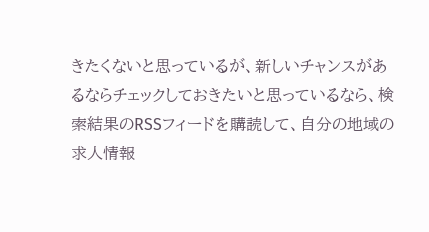きたくないと思っているが、新しいチャンスがあるならチェックしておきたいと思っているなら、検索結果のRSSフィードを購読して、自分の地域の求人情報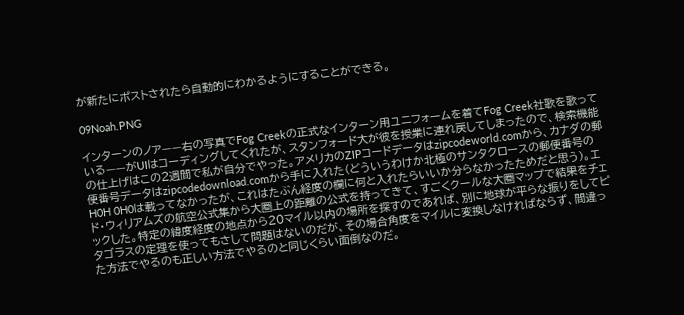が新たにポストされたら自動的にわかるようにすることができる。

09Noah.PNG

インターンのノア——右の写真でFog Creekの正式なインターン用ユニフォームを着てFog Creek社歌を歌っている——がUIはコーディングしてくれたが、スタンフォード大が彼を授業に連れ戻してしまったので、検索機能の仕上げはこの2週間で私が自分でやった。アメリカのZIPコードデータはzipcodeworld.comから、カナダの郵便番号データはzipcodedownload.comから手に入れた(どういうわけか北極のサンタクロースの郵便番号のH0H 0H0は載ってなかったが、これはたぶん経度の欄に何と入れたらいいか分らなかったためだと思う)。エド・ウィリアムズの航空公式集から大圏上の距離の公式を持ってきて、すごくクールな大圏マップで結果をチェックした。特定の緯度経度の地点から20マイル以内の場所を探すのであれば、別に地球が平らな振りをしてピタゴラスの定理を使ってもさして問題はないのだが、その場合角度をマイルに変換しなければならず、間違った方法でやるのも正しい方法でやるのと同じくらい面倒なのだ。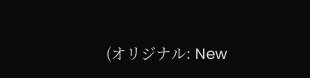(オリジナル: New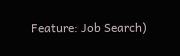Feature: Job Search)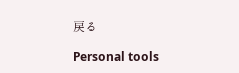戻る

Personal tools